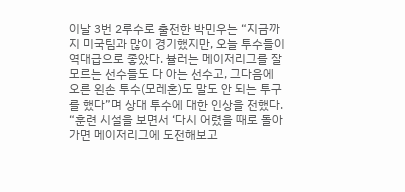이날 3번 2루수로 출전한 박민우는 “지금까지 미국팀과 많이 경기했지만, 오늘 투수들이 역대급으로 좋았다. 뷸러는 메이저리그를 잘 모르는 선수들도 다 아는 선수고, 그다음에 오른 왼손 투수(모레혼)도 말도 안 되는 투구를 했다”며 상대 투수에 대한 인상을 전했다.
“훈련 시설을 보면서 ‘다시 어렸을 때로 돌아가면 메이저리그에 도전해보고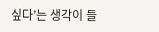싶다’는 생각이 들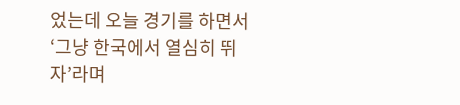었는데 오늘 경기를 하면서 ‘그냥 한국에서 열심히 뛰자’라며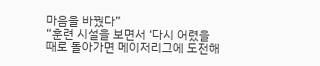마음을 바꿨다”
“훈련 시설을 보면서 ‘다시 어렸을 때로 돌아가면 메이저리그에 도전해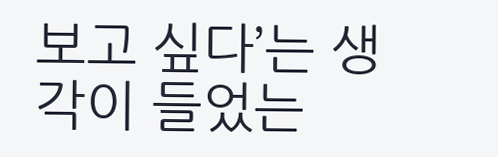보고 싶다’는 생각이 들었는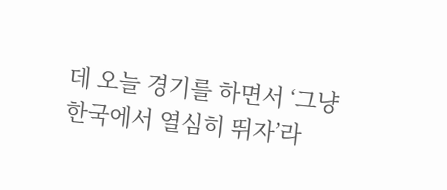데 오늘 경기를 하면서 ‘그냥 한국에서 열심히 뛰자’라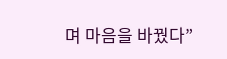며 마음을 바꿨다”